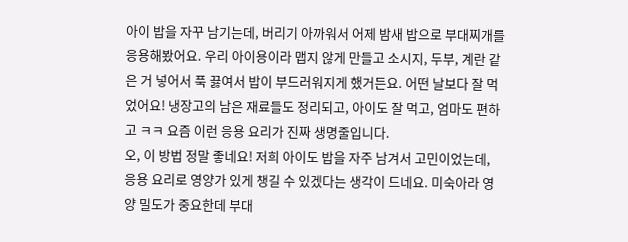아이 밥을 자꾸 남기는데, 버리기 아까워서 어제 밤새 밥으로 부대찌개를 응용해봤어요. 우리 아이용이라 맵지 않게 만들고 소시지, 두부, 계란 같은 거 넣어서 푹 끓여서 밥이 부드러워지게 했거든요. 어떤 날보다 잘 먹었어요! 냉장고의 남은 재료들도 정리되고, 아이도 잘 먹고, 엄마도 편하고 ㅋㅋ 요즘 이런 응용 요리가 진짜 생명줄입니다.
오, 이 방법 정말 좋네요! 저희 아이도 밥을 자주 남겨서 고민이었는데, 응용 요리로 영양가 있게 챙길 수 있겠다는 생각이 드네요. 미숙아라 영양 밀도가 중요한데 부대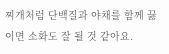찌개처럼 단백질과 야채를 함께 끓이면 소화도 잘 될 것 같아요.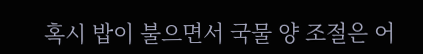혹시 밥이 불으면서 국물 양 조절은 어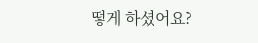떻게 하셨어요?